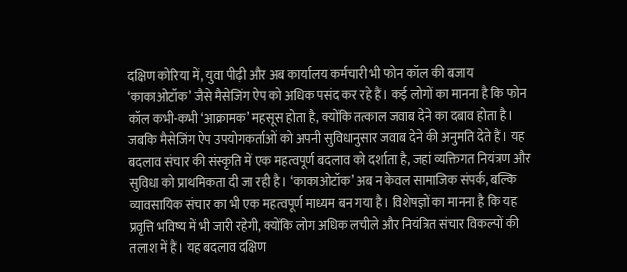दक्षिण कोरिया में, युवा पीढ़ी और अब कार्यालय कर्मचारी भी फोन कॉल की बजाय ‘काकाओटॉक’ जैसे मैसेजिंग ऐप को अधिक पसंद कर रहे हैं। कई लोगों का मानना है कि फोन कॉल कभी-कभी ‘आक्रामक’ महसूस होता है, क्योंकि तत्काल जवाब देने का दबाव होता है। जबकि मैसेजिंग ऐप उपयोगकर्ताओं को अपनी सुविधानुसार जवाब देने की अनुमति देते हैं। यह बदलाव संचार की संस्कृति में एक महत्वपूर्ण बदलाव को दर्शाता है, जहां व्यक्तिगत नियंत्रण और सुविधा को प्राथमिकता दी जा रही है। ‘काकाओटॉक’ अब न केवल सामाजिक संपर्क, बल्कि व्यावसायिक संचार का भी एक महत्वपूर्ण माध्यम बन गया है। विशेषज्ञों का मानना है कि यह प्रवृत्ति भविष्य में भी जारी रहेगी, क्योंकि लोग अधिक लचीले और नियंत्रित संचार विकल्पों की तलाश में हैं। यह बदलाव दक्षिण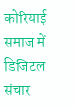कोरियाई समाज में डिजिटल संचार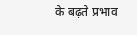के बढ़ते प्रभाव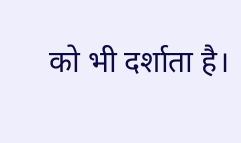को भी दर्शाता है।